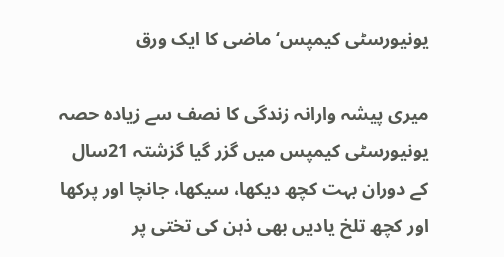یونیورسٹی کیمپس‘ ماضی کا ایک ورق

میری پیشہ وارانہ زندگی کا نصف سے زیادہ حصہ یونیورسٹی کیمپس میں گزر گیا گزشتہ 21سال کے دوران بہت کچھ دیکھا، سیکھا، جانچا اور پرکھا اور کچھ تلخ یادیں بھی ذہن کی تختی پر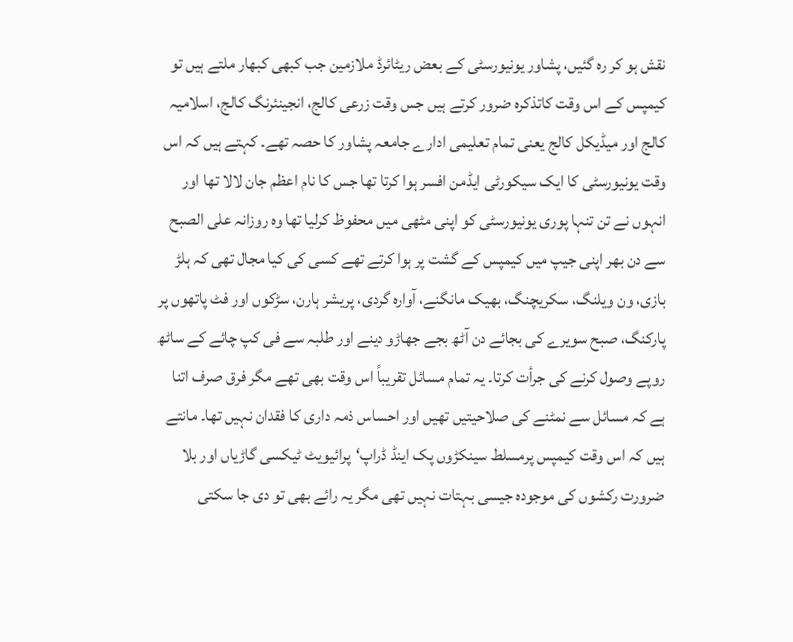نقش ہو کر رہ گئیں، پشاور یونیورسٹی کے بعض ریٹائرڈ ملازمین جب کبھی کبھار ملتے ہیں تو کیمپس کے اس وقت کاتذکرہ ضرور کرتے ہیں جس وقت زرعی کالج، انجینئرنگ کالج، اسلامیہ کالج اور میڈیکل کالج یعنی تمام تعلیمی ادارے جامعہ پشاور کا حصہ تھے۔ کہتے ہیں کہ اس وقت یونیورسٹی کا ایک سیکورٹی ایڈمن افسر ہوا کرتا تھا جس کا نام اعظم جان لالا تھا اور انہوں نے تن تنہا پوری یونیورسٹی کو اپنی مٹھی میں محفوظ کرلیا تھا وہ روزانہ علی الصبح سے دن بھر اپنی جیپ میں کیمپس کے گشت پر ہوا کرتے تھے کسی کی کیا مجال تھی کہ ہلڑ بازی، ون ویلنگ، سکریچنگ، بھیک مانگنے، آوارہ گردی، پریشر ہارن، سڑکوں اور فٹ پاتھوں پر پارکنگ، صبح سویرے کی بجائے دن آٹھ بجے جھاڑو دینے اور طلبہ سے فی کپ چائے کے ساٹھ روپے وصول کرنے کی جرأت کرتا۔ یہ تمام مسائل تقریباً اس وقت بھی تھے مگر فرق صرف اتنا ہے کہ مسائل سے نمٹنے کی صلاحیتیں تھیں اور احساس ذمہ داری کا فقدان نہیں تھا۔ مانتے ہیں کہ اس وقت کیمپس پرمسلط سینکڑوں پک اینڈ ڈراپ‘پرائیویٹ ٹیکسی گاڑیاں اور بلا ضرورت رکشوں کی موجودہ جیسی بہتات نہیں تھی مگر یہ رائے بھی تو دی جا سکتی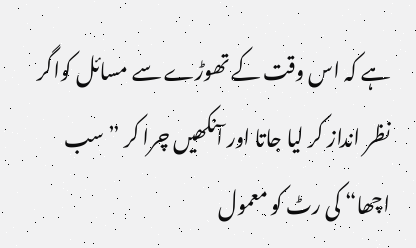ہے کہ اس وقت کے تھوڑے سے مسائل کواگر نظر انداز کر لیا جاتا اور آنکھیں چرا کر ”سب اچھا“ کی رٹ کو معمول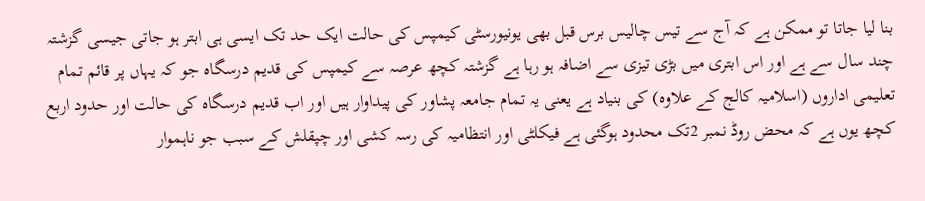بنا لیا جاتا تو ممکن ہے کہ آج سے تیس چالیس برس قبل بھی یونیورسٹی کیمپس کی حالت ایک حد تک ایسی ہی ابتر ہو جاتی جیسی گزشتہ چند سال سے ہے اور اس ابتری میں بڑی تیزی سے اضافہ ہو رہا ہے گزشتہ کچھ عرصہ سے کیمپس کی قدیم درسگاہ جو کہ یہاں پر قائم تمام تعلیمی اداروں (اسلامیہ کالج کے علاوہ) کی بنیاد ہے یعنی یہ تمام جامعہ پشاور کی پیداوار ہیں اور اب قدیم درسگاہ کی حالت اور حدود اربع کچھ یوں ہے کہ محض روڈ نمبر 2تک محدود ہوگئی ہے فیکلٹی اور انتظامیہ کی رسہ کشی اور چپقلش کے سبب جو ناہموار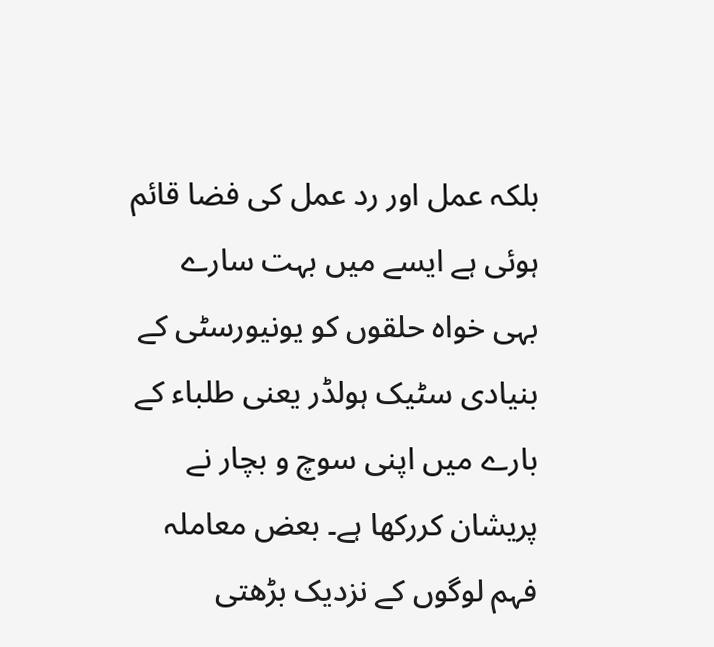بلکہ عمل اور رد عمل کی فضا قائم ہوئی ہے ایسے میں بہت سارے بہی خواہ حلقوں کو یونیورسٹی کے بنیادی سٹیک ہولڈر یعنی طلباء کے بارے میں اپنی سوچ و بچار نے پریشان کررکھا ہے۔ بعض معاملہ فہم لوگوں کے نزدیک بڑھتی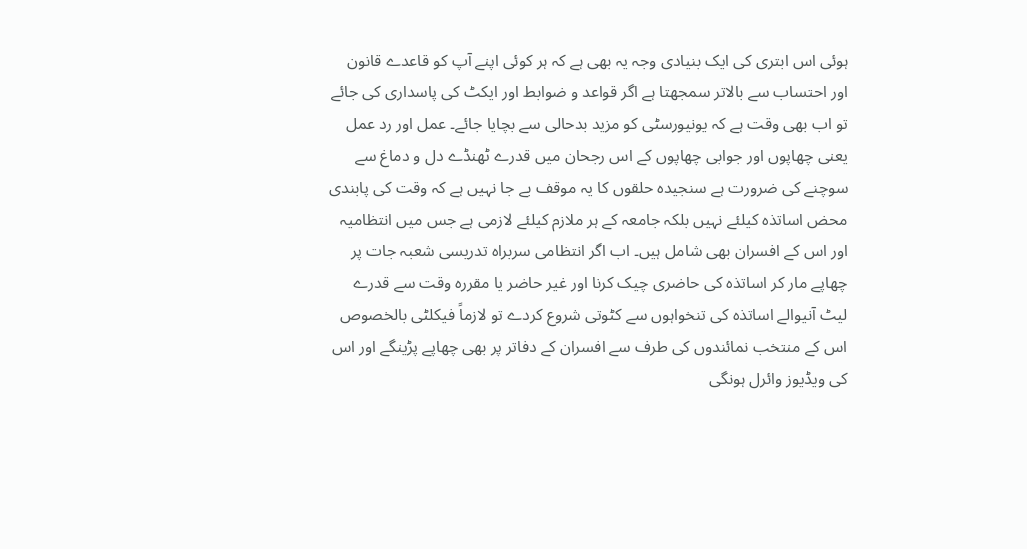ہوئی اس ابتری کی ایک بنیادی وجہ یہ بھی ہے کہ ہر کوئی اپنے آپ کو قاعدے قانون اور احتساب سے بالاتر سمجھتا ہے اگر قواعد و ضوابط اور ایکٹ کی پاسداری کی جائے تو اب بھی وقت ہے کہ یونیورسٹی کو مزید بدحالی سے بچایا جائے۔ عمل اور رد عمل یعنی چھاپوں اور جوابی چھاپوں کے اس رجحان میں قدرے ٹھنڈے دل و دماغ سے سوچنے کی ضرورت ہے سنجیدہ حلقوں کا یہ موقف بے جا نہیں ہے کہ وقت کی پابندی محض اساتذہ کیلئے نہیں بلکہ جامعہ کے ہر ملازم کیلئے لازمی ہے جس میں انتظامیہ اور اس کے افسران بھی شامل ہیں۔ اب اگر انتظامی سربراہ تدریسی شعبہ جات پر چھاپے مار کر اساتذہ کی حاضری چیک کرنا اور غیر حاضر یا مقررہ وقت سے قدرے لیٹ آنیوالے اساتذہ کی تنخواہوں سے کٹوتی شروع کردے تو لازماً فیکلٹی بالخصوص اس کے منتخب نمائندوں کی طرف سے افسران کے دفاتر پر بھی چھاپے پڑینگے اور اس کی ویڈیوز وائرل ہونگی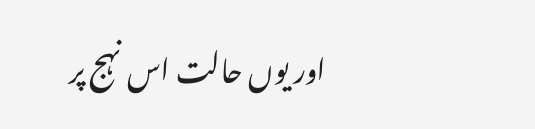اور یوں حالت اس نہج پر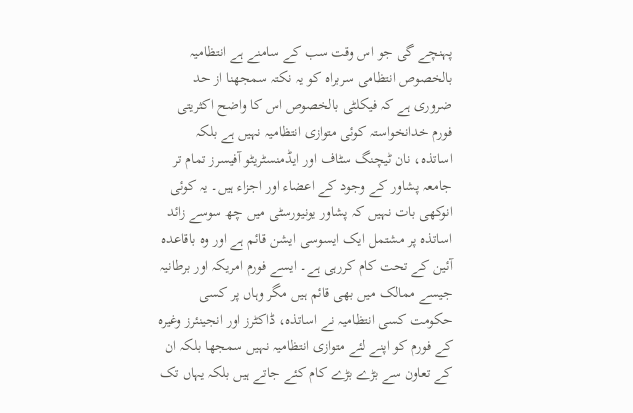پہنچے گی جو اس وقت سب کے سامنے ہے انتظامیہ بالخصوص انتظامی سربراہ کو یہ نکتہ سمجھنا از حد ضروری ہے کہ فیکلٹی بالخصوص اس کا واضح اکثریتی فورم خدانخواستہ کوئی متوازی انتظامیہ نہیں ہے بلکہ اساتذہ، نان ٹیچنگ سٹاف اور ایڈمنسٹریٹو آفیسرز تمام تر جامعہ پشاور کے وجود کے اعضاء اور اجزاء ہیں۔ یہ کوئی انوکھی بات نہیں کہ پشاور یونیورسٹی میں چھ سوسے زائد اساتذہ پر مشتمل ایک ایسوسی ایشن قائم ہے اور وہ باقاعدہ آئین کے تحت کام کررہی ہے۔ ایسے فورم امریکہ اور برطانیہ جیسے ممالک میں بھی قائم ہیں مگر وہاں پر کسی حکومت کسی انتظامیہ نے اساتذہ، ڈاکٹرز اور انجینئرز وغیرہ کے فورم کو اپنے لئے متوازی انتظامیہ نہیں سمجھا بلکہ ان کے تعاون سے بڑے بڑے کام کئے جاتے ہیں بلکہ یہاں تک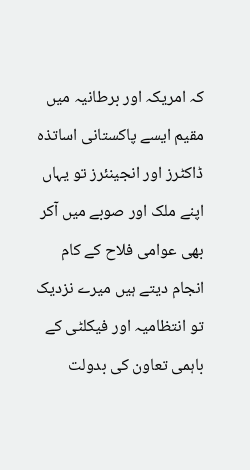کہ امریکہ اور برطانیہ میں مقیم ایسے پاکستانی اساتذہ ڈاکٹرز اور انجینئرز تو یہاں اپنے ملک اور صوبے میں آکر بھی عوامی فلاح کے کام انجام دیتے ہیں میرے نزدیک تو انتظامیہ اور فیکلٹی کے باہمی تعاون کی بدولت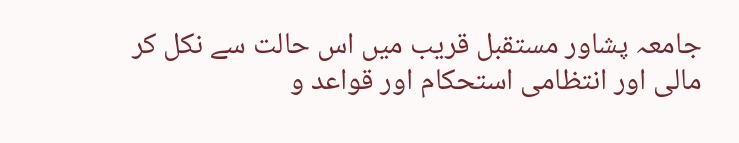جامعہ پشاور مستقبل قریب میں اس حالت سے نکل کر مالی اور انتظامی استحکام اور قواعد و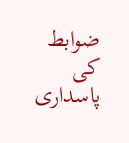ضوابط کی پاسداری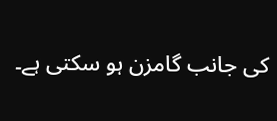کی جانب گامزن ہو سکتی ہے۔